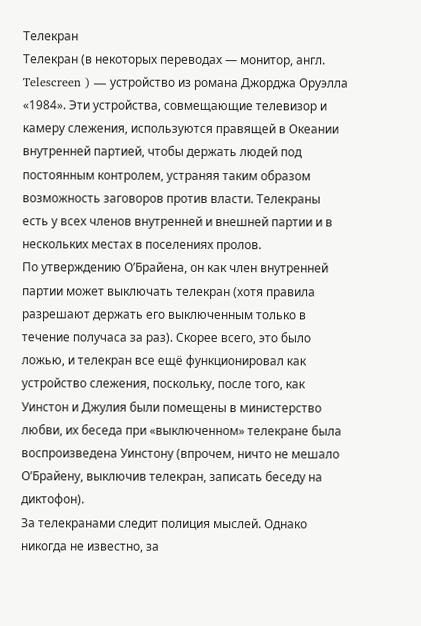Телекран
Телекран (в некоторых переводах — монитор, англ. Telescreen ) — устройство из романа Джорджа Оруэлла «1984». Эти устройства, совмещающие телевизор и камеру слежения, используются правящей в Океании внутренней партией, чтобы держать людей под постоянным контролем, устраняя таким образом возможность заговоров против власти. Телекраны есть у всех членов внутренней и внешней партии и в нескольких местах в поселениях пролов.
По утверждению О’Брайена, он как член внутренней партии может выключать телекран (хотя правила разрешают держать его выключенным только в течение получаса за раз). Скорее всего, это было ложью, и телекран все ещё функционировал как устройство слежения, поскольку, после того, как Уинстон и Джулия были помещены в министерство любви, их беседа при «выключенном» телекране была воспроизведена Уинстону (впрочем, ничто не мешало О’Брайену, выключив телекран, записать беседу на диктофон).
За телекранами следит полиция мыслей. Однако никогда не известно, за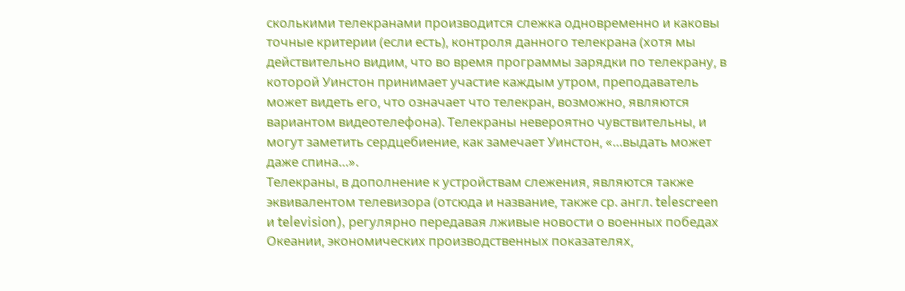сколькими телекранами производится слежка одновременно и каковы точные критерии (если есть), контроля данного телекрана (хотя мы действительно видим, что во время программы зарядки по телекрану, в которой Уинстон принимает участие каждым утром, преподаватель может видеть его, что означает что телекран, возможно, являются вариантом видеотелефона). Телекраны невероятно чувствительны, и могут заметить сердцебиение, как замечает Уинстон, «…выдать может даже спина…».
Телекраны, в дополнение к устройствам слежения, являются также эквивалентом телевизора (отсюда и название, также ср. англ. telescreen и television), регулярно передавая лживые новости о военных победах Океании, экономических производственных показателях,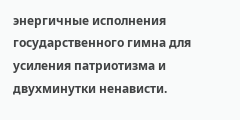энергичные исполнения государственного гимна для усиления патриотизма и двухминутки ненависти.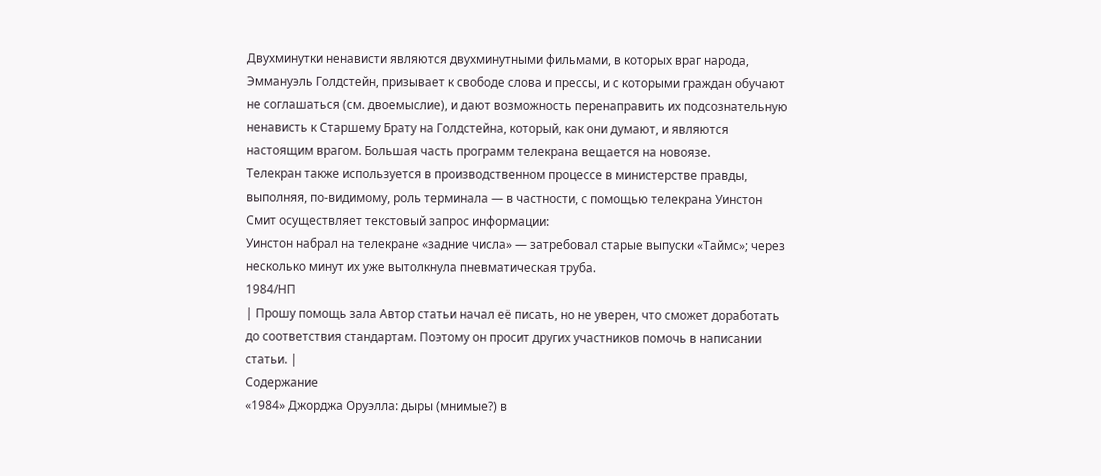Двухминутки ненависти являются двухминутными фильмами, в которых враг народа, Эммануэль Голдстейн, призывает к свободе слова и прессы, и с которыми граждан обучают не соглашаться (см. двоемыслие), и дают возможность перенаправить их подсознательную ненависть к Старшему Брату на Голдстейна, который, как они думают, и являются настоящим врагом. Большая часть программ телекрана вещается на новоязе.
Телекран также используется в производственном процессе в министерстве правды, выполняя, по-видимому, роль терминала — в частности, с помощью телекрана Уинстон Смит осуществляет текстовый запрос информации:
Уинстон набрал на телекране «задние числа» — затребовал старые выпуски «Таймс»; через несколько минут их уже вытолкнула пневматическая труба.
1984/НП
| Прошу помощь зала Автор статьи начал её писать, но не уверен, что сможет доработать до соответствия стандартам. Поэтому он просит других участников помочь в написании статьи. |
Содержание
«1984» Джорджа Оруэлла: дыры (мнимые?) в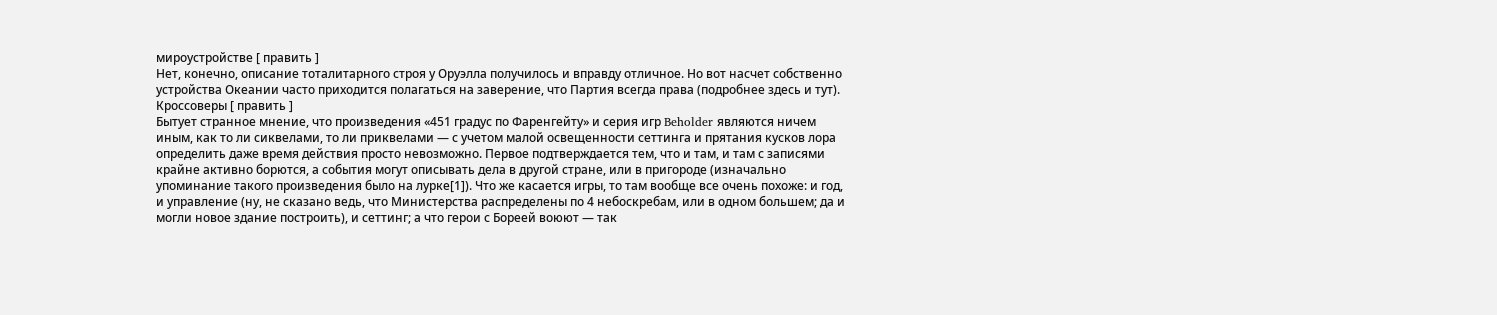мироустройстве [ править ]
Нет, конечно, описание тоталитарного строя у Оруэлла получилось и вправду отличное. Но вот насчет собственно устройства Океании часто приходится полагаться на заверение, что Партия всегда права (подробнее здесь и тут).
Кроссоверы [ править ]
Бытует странное мнение, что произведения «451 градус по Фаренгейту» и серия игр Beholder являются ничем иным, как то ли сиквелами, то ли приквелами — с учетом малой освещенности сеттинга и прятания кусков лора определить даже время действия просто невозможно. Первое подтверждается тем, что и там, и там с записями крайне активно борются, а события могут описывать дела в другой стране, или в пригороде (изначально упоминание такого произведения было на лурке[1]). Что же касается игры, то там вообще все очень похоже: и год, и управление (ну, не сказано ведь, что Министерства распределены по 4 небоскребам, или в одном большем; да и могли новое здание построить), и сеттинг; а что герои с Бореей воюют — так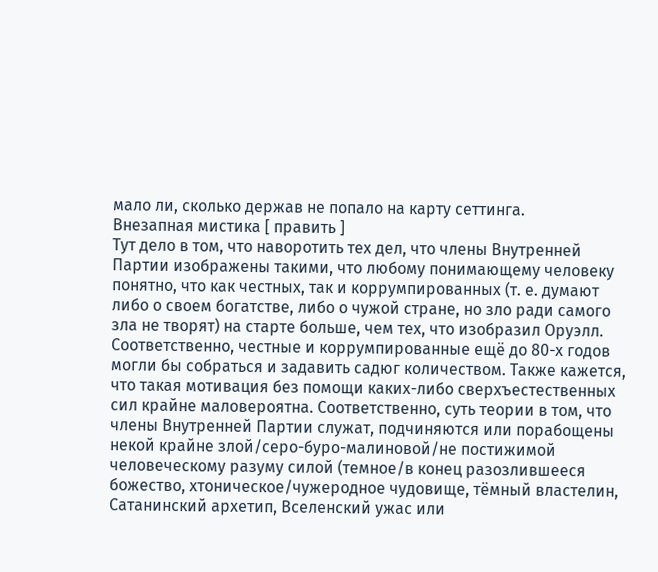мало ли, сколько держав не попало на карту сеттинга.
Внезапная мистика [ править ]
Тут дело в том, что наворотить тех дел, что члены Внутренней Партии изображены такими, что любому понимающему человеку понятно, что как честных, так и коррумпированных (т. е. думают либо о своем богатстве, либо о чужой стране, но зло ради самого зла не творят) на старте больше, чем тех, что изобразил Оруэлл. Соответственно, честные и коррумпированные ещё до 80-х годов могли бы собраться и задавить садюг количеством. Также кажется, что такая мотивация без помощи каких-либо сверхъестественных сил крайне маловероятна. Соответственно, суть теории в том, что члены Внутренней Партии служат, подчиняются или порабощены некой крайне злой/серо-буро-малиновой/не постижимой человеческому разуму силой (темное/в конец разозлившееся божество, хтоническое/чужеродное чудовище, тёмный властелин, Сатанинский архетип, Вселенский ужас или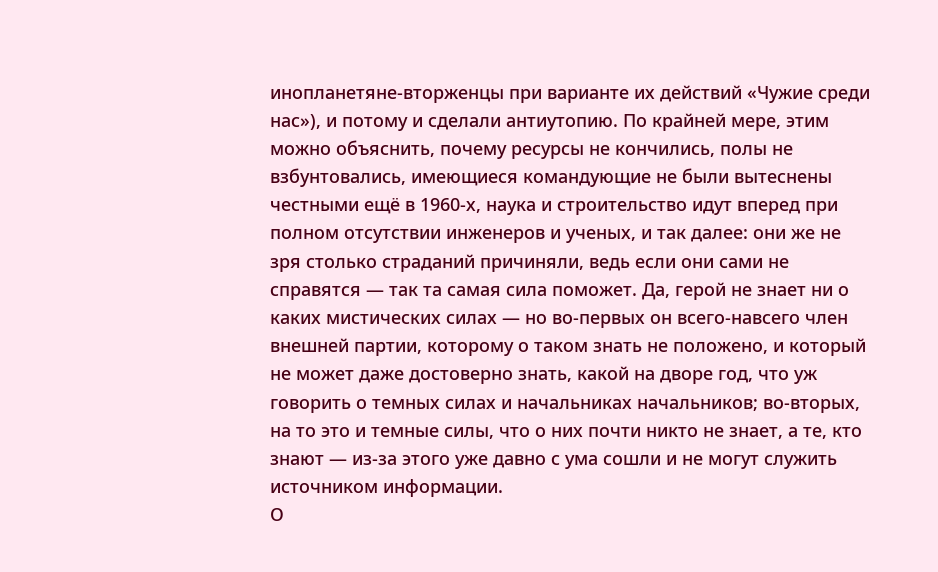инопланетяне-вторженцы при варианте их действий «Чужие среди нас»), и потому и сделали антиутопию. По крайней мере, этим можно объяснить, почему ресурсы не кончились, полы не взбунтовались, имеющиеся командующие не были вытеснены честными ещё в 1960-х, наука и строительство идут вперед при полном отсутствии инженеров и ученых, и так далее: они же не зря столько страданий причиняли, ведь если они сами не справятся — так та самая сила поможет. Да, герой не знает ни о каких мистических силах — но во-первых он всего-навсего член внешней партии, которому о таком знать не положено, и который не может даже достоверно знать, какой на дворе год, что уж говорить о темных силах и начальниках начальников; во-вторых, на то это и темные силы, что о них почти никто не знает, а те, кто знают — из-за этого уже давно с ума сошли и не могут служить источником информации.
О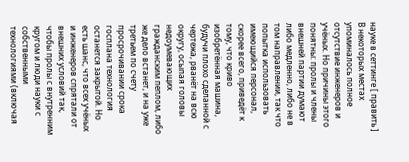науке в сеттинге [ править ]
В некоторых местах упоминалось полное отсутствие инженеров и учёных. Но причины этого понятны: пролы и члены внешней партии думают либо медленно, либо не в том направлении, так что попытка использовать имеющийся персонал, скорее всего, приведёт к тому, что криво изобретённая машина, будучи плохо сделанной с чертежа, рванёт на всю округу, осыпая головы недоумевающих гражданским пеплом, либо же дело встанет, и на уже третьем по счету просрочивании срока госплана технология останется закрытой. Но есть шанс, что всех учёных и инженеров спрятали от внешних условий так, чтобы пролы с внутренним кругом и люди науки с собственными технологиями (включая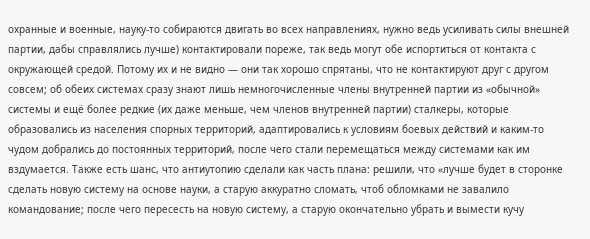охранные и военные, науку-то собираются двигать во всех направлениях, нужно ведь усиливать силы внешней партии, дабы справлялись лучше) контактировали пореже, так ведь могут обе испортиться от контакта с окружающей средой. Потому их и не видно — они так хорошо спрятаны, что не контактируют друг с другом совсем; об обеих системах сразу знают лишь немногочисленные члены внутренней партии из «обычной» системы и ещё более редкие (их даже меньше, чем членов внутренней партии) сталкеры, которые образовались из населения спорных территорий, адаптировались к условиям боевых действий и каким-то чудом добрались до постоянных территорий, после чего стали перемещаться между системами как им вздумается. Также есть шанс, что антиутопию сделали как часть плана: решили, что «лучше будет в сторонке сделать новую систему на основе науки, а старую аккуратно сломать, чтоб обломками не завалило командование; после чего пересесть на новую систему, а старую окончательно убрать и вымести кучу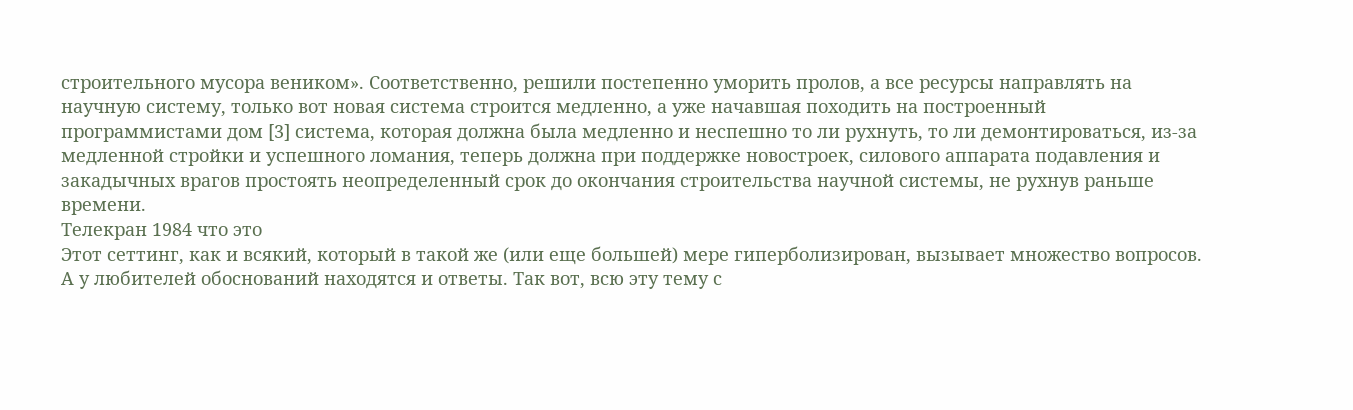строительного мусора веником». Соответственно, решили постепенно уморить пролов, а все ресурсы направлять на научную систему, только вот новая система строится медленно, а уже начавшая походить на построенный программистами дом [3] система, которая должна была медленно и неспешно то ли рухнуть, то ли демонтироваться, из-за медленной стройки и успешного ломания, теперь должна при поддержке новостроек, силового аппарата подавления и закадычных врагов простоять неопределенный срок до окончания строительства научной системы, не рухнув раньше времени.
Телекран 1984 что это
Этот сеттинг, как и всякий, который в такой же (или еще большей) мере гиперболизирован, вызывает множество вопросов. А у любителей обоснований находятся и ответы. Так вот, всю эту тему с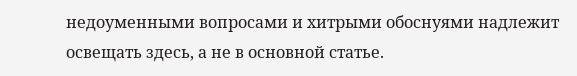недоуменными вопросами и хитрыми обоснуями надлежит освещать здесь, а не в основной статье.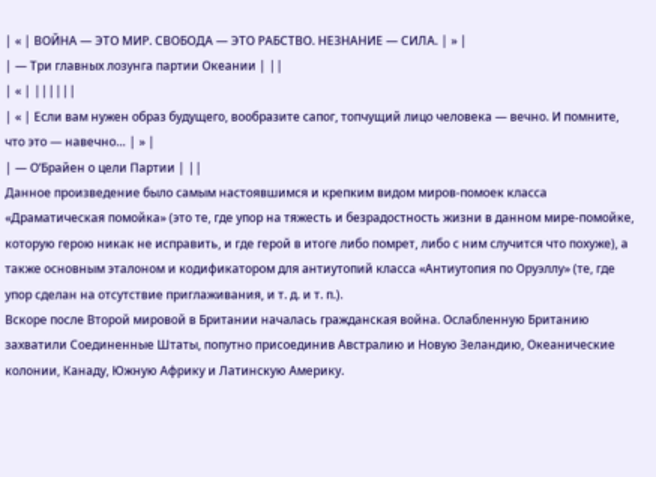| « | ВОЙНА — ЭТО МИР. СВОБОДА — ЭТО РАБСТВО. НЕЗНАНИЕ — СИЛА. | » |
| — Три главных лозунга партии Океании | ||
| « | ||||||
| « | Если вам нужен образ будущего, вообразите сапог, топчущий лицо человека — вечно. И помните, что это — навечно… | » |
| — О’Брайен о цели Партии | ||
Данное произведение было самым настоявшимся и крепким видом миров-помоек класса «Драматическая помойка» (это те, где упор на тяжесть и безрадостность жизни в данном мире-помойке, которую герою никак не исправить, и где герой в итоге либо помрет, либо с ним случится что похуже), а также основным эталоном и кодификатором для антиутопий класса «Антиутопия по Оруэллу» (те, где упор сделан на отсутствие приглаживания, и т. д. и т. п.).
Вскоре после Второй мировой в Британии началась гражданская война. Ослабленную Британию захватили Соединенные Штаты, попутно присоединив Австралию и Новую Зеландию, Океанические колонии, Канаду, Южную Африку и Латинскую Америку.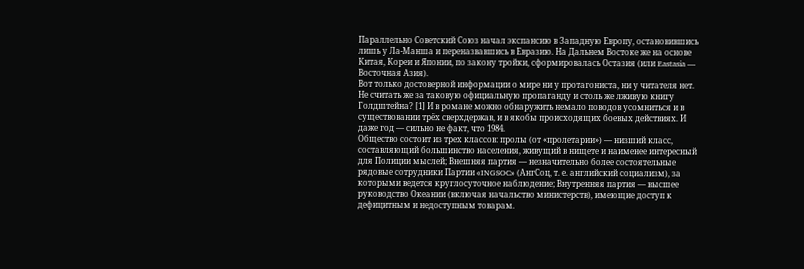Параллельно Советский Союз начал экспансию в Западную Европу, остановившись лишь у Ла-Манша и переназвавшись в Евразию. На Дальнем Востоке же на основе Китая, Кореи и Японии, по закону тройки, сформировалась Остазия (или Eastasia — Восточная Азия).
Вот только достоверной информации о мире ни у протагониста, ни у читателя нет. Не считать же за таковую официальную пропаганду и столь же лживую книгу Голдштейна? [1] И в романе можно обнаружить немало поводов усомниться и в существовании трёх сверхдержав, и в якобы происходящих боевых действиях. И даже год — сильно не факт, что 1984.
Общество состоит из трех классов: пролы (от «пролетарии») — низший класс, составляющий большинство населения, живущий в нищете и наименее интересный для Полиции мыслей; Внешняя партия — незначительно более состоятельные рядовые сотрудники Партии «INGSOC» (АнгСоц, т. е. английский социализм), за которыми ведется круглосуточное наблюдение; Внутренняя партия — высшее руководство Океании (включая начальство министерств), имеющие доступ к дефицитным и недоступным товарам.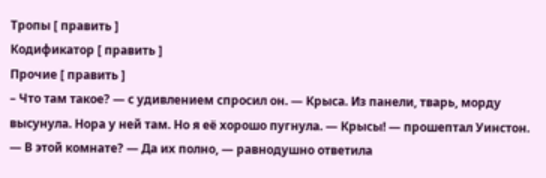Тропы [ править ]
Кодификатор [ править ]
Прочие [ править ]
– Что там такое? — с удивлением спросил он. — Крыса. Из панели, тварь, морду высунула. Нора у ней там. Но я её хорошо пугнула. — Крысы! — прошептал Уинстон. — В этой комнате? — Да их полно, — равнодушно ответила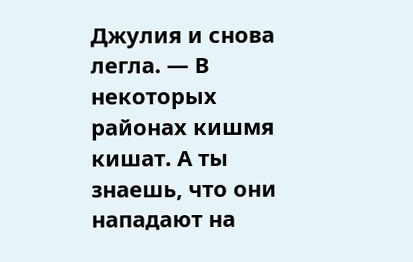Джулия и снова легла. — В некоторых районах кишмя кишат. А ты знаешь, что они нападают на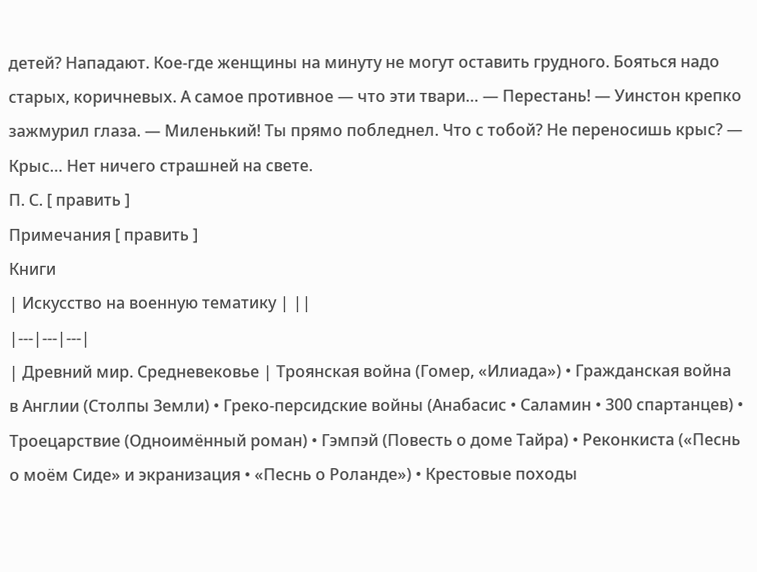детей? Нападают. Кое-где женщины на минуту не могут оставить грудного. Бояться надо старых, коричневых. А самое противное — что эти твари… — Перестань! — Уинстон крепко зажмурил глаза. — Миленький! Ты прямо побледнел. Что с тобой? Не переносишь крыс? — Крыс… Нет ничего страшней на свете.
П. С. [ править ]
Примечания [ править ]
Книги
| Искусство на военную тематику | ||
|---|---|---|
| Древний мир. Средневековье | Троянская война (Гомер, «Илиада») • Гражданская война в Англии (Столпы Земли) • Греко-персидские войны (Анабасис • Саламин • 300 спартанцев) • Троецарствие (Одноимённый роман) • Гэмпэй (Повесть о доме Тайра) • Реконкиста («Песнь о моём Сиде» и экранизация • «Песнь о Роланде») • Крестовые походы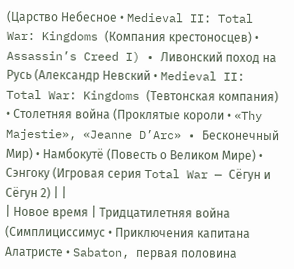(Царство Небесное • Medieval II: Total War: Kingdoms (Компания крестоносцев) • Assassin’s Creed I) • Ливонский поход на Русь (Александр Невский • Medieval II: Total War: Kingdoms (Тевтонская компания) • Столетняя война (Проклятые короли • «Thy Majestie», «Jeanne D’Arc» • Бесконечный Мир) • Намбокутё (Повесть о Великом Мире) • Сэнгоку (Игровая серия Total War — Сёгун и Сёгун 2) | |
| Новое время | Тридцатилетняя война (Симплициссимус • Приключения капитана Алатристе • Sabaton, первая половина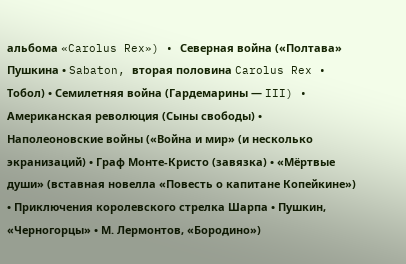альбома «Carolus Rex») • Северная война («Полтава» Пушкина • Sabaton, вторая половина Carolus Rex • Тобол) • Семилетняя война (Гардемарины — III) • Американская революция (Сыны свободы) • Наполеоновские войны («Война и мир» (и несколько экранизаций) • Граф Монте-Кристо (завязка) • «Мёртвые души» (вставная новелла «Повесть о капитане Копейкине») • Приключения королевского стрелка Шарпа • Пушкин, «Черногорцы» • М. Лермонтов, «Бородино»)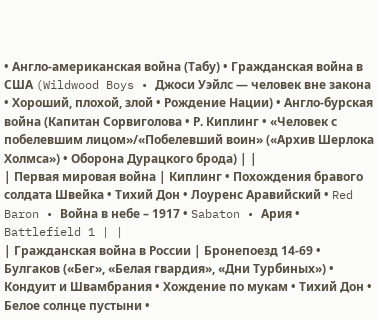• Англо-американская война (Табу) • Гражданская война в США (Wildwood Boys • Джоси Уэйлс — человек вне закона • Хороший, плохой, злой • Рождение Нации) • Англо-бурская война (Капитан Сорвиголова • Р. Киплинг • «Человек с побелевшим лицом»/«Побелевший воин» («Архив Шерлока Холмса») • Оборона Дурацкого брода) | |
| Первая мировая война | Киплинг • Похождения бравого солдата Швейка • Тихий Дон • Лоуренс Аравийский • Red Baron • Война в небе – 1917 • Sabaton • Ария • Battlefield 1 | |
| Гражданская война в России | Бронепоезд 14-69 • Булгаков («Бег», «Белая гвардия», «Дни Турбиных») • Кондуит и Швамбрания • Хождение по мукам • Тихий Дон • Белое солнце пустыни •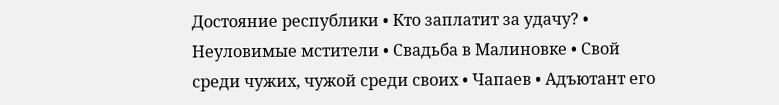Достояние республики • Кто заплатит за удачу? • Неуловимые мстители • Свадьба в Малиновке • Свой среди чужих, чужой среди своих • Чапаев • Адъютант его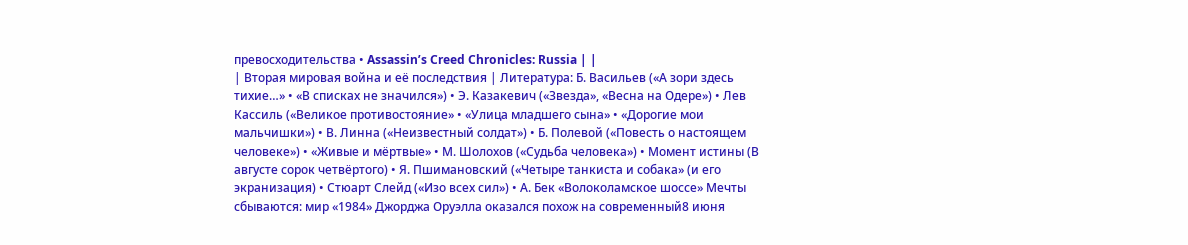превосходительства • Assassin’s Creed Chronicles: Russia | |
| Вторая мировая война и её последствия | Литература: Б. Васильев («А зори здесь тихие…» • «В списках не значился») • Э. Казакевич («Звезда», «Весна на Одере») • Лев Кассиль («Великое противостояние» • «Улица младшего сына» • «Дорогие мои мальчишки») • В. Линна («Неизвестный солдат») • Б. Полевой («Повесть о настоящем человеке») • «Живые и мёртвые» • М. Шолохов («Судьба человека») • Момент истины (В августе сорок четвёртого) • Я. Пшимановский («Четыре танкиста и собака» (и его экранизация) • Стюарт Слейд («Изо всех сил») • А. Бек «Волоколамское шоссе» Мечты сбываются: мир «1984» Джорджа Оруэлла оказался похож на современный8 июня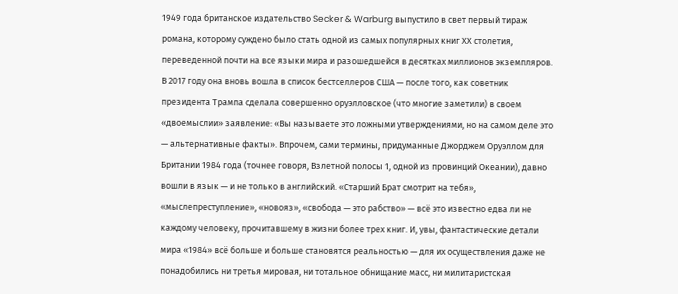1949 года британское издательство Secker & Warburg выпустило в свет первый тираж романа, которому суждено было стать одной из самых популярных книг ХХ столетия, переведенной почти на все языки мира и разошедшейся в десятках миллионов экземпляров. В 2017 году она вновь вошла в список бестселлеров США — после того, как советник президента Трампа сделала совершенно оруэлловское (что многие заметили) в своем «двоемыслии» заявление: «Вы называете это ложными утверждениями, но на самом деле это — альтернативные факты». Впрочем, сами термины, придуманные Джорджем Оруэллом для Британии 1984 года (точнее говоря, Взлетной полосы 1, одной из провинций Океании), давно вошли в язык — и не только в английский. «Старший Брат смотрит на тебя», «мыслепреступление», «новояз», «свобода — это рабство» — всё это известно едва ли не каждому человеку, прочитавшему в жизни более трех книг. И, увы, фантастические детали мира «1984» всё больше и больше становятся реальностью — для их осуществления даже не понадобились ни третья мировая, ни тотальное обнищание масс, ни милитаристская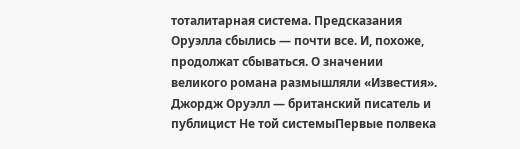тоталитарная система. Предсказания Оруэлла сбылись — почти все. И, похоже, продолжат сбываться. О значении великого романа размышляли «Известия». Джордж Оруэлл — британский писатель и публицист Не той системыПервые полвека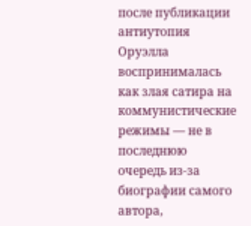после публикации антиутопия Оруэлла воспринималась как злая сатира на коммунистические режимы — не в последнюю очередь из-за биографии самого автора,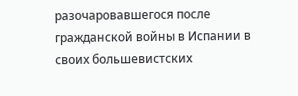разочаровавшегося после гражданской войны в Испании в своих большевистских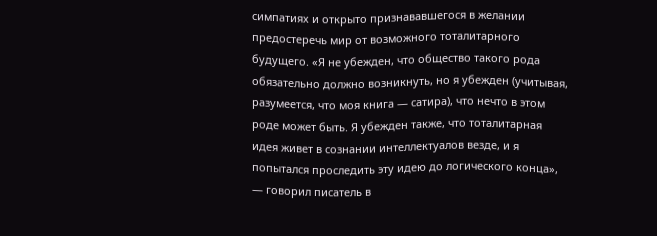симпатиях и открыто признававшегося в желании предостеречь мир от возможного тоталитарного будущего. «Я не убежден, что общество такого рода обязательно должно возникнуть, но я убежден (учитывая, разумеется, что моя книга — сатира), что нечто в этом роде может быть. Я убежден также, что тоталитарная идея живет в сознании интеллектуалов везде, и я попытался проследить эту идею до логического конца», — говорил писатель в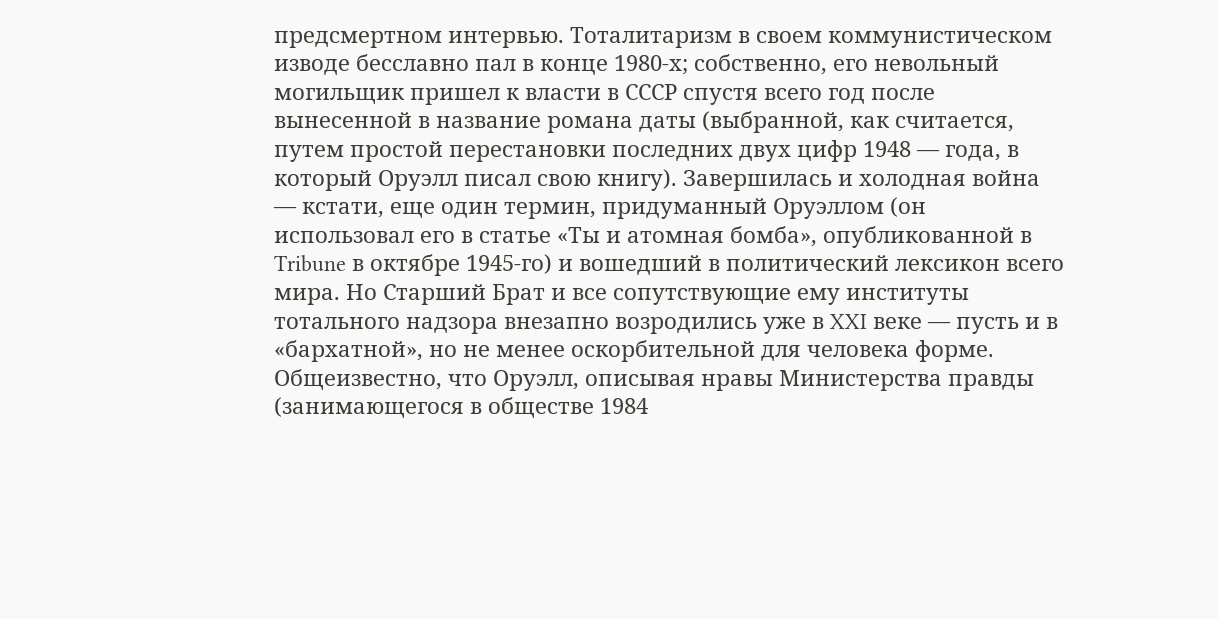предсмертном интервью. Тоталитаризм в своем коммунистическом изводе бесславно пал в конце 1980-х; собственно, его невольный могильщик пришел к власти в СССР спустя всего год после вынесенной в название романа даты (выбранной, как считается, путем простой перестановки последних двух цифр 1948 — года, в который Оруэлл писал свою книгу). Завершилась и холодная война — кстати, еще один термин, придуманный Оруэллом (он использовал его в статье «Ты и атомная бомба», опубликованной в Tribune в октябре 1945-го) и вошедший в политический лексикон всего мира. Но Старший Брат и все сопутствующие ему институты тотального надзора внезапно возродились уже в XXI веке — пусть и в «бархатной», но не менее оскорбительной для человека форме. Общеизвестно, что Оруэлл, описывая нравы Министерства правды (занимающегося в обществе 1984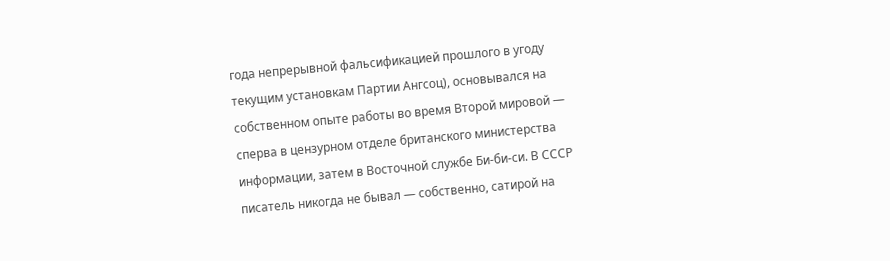года непрерывной фальсификацией прошлого в угоду текущим установкам Партии Ангсоц), основывался на собственном опыте работы во время Второй мировой — сперва в цензурном отделе британского министерства информации, затем в Восточной службе Би-би-си. В СССР писатель никогда не бывал — собственно, сатирой на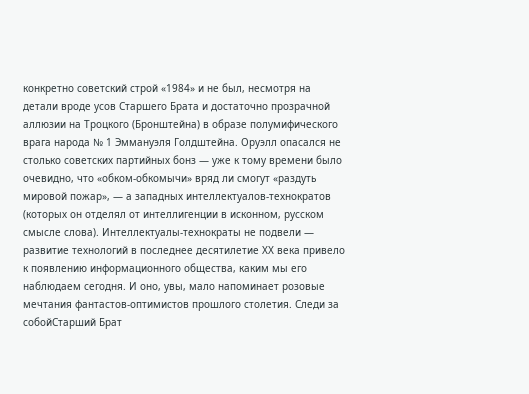конкретно советский строй «1984» и не был, несмотря на детали вроде усов Старшего Брата и достаточно прозрачной аллюзии на Троцкого (Бронштейна) в образе полумифического врага народа № 1 Эммануэля Голдштейна. Оруэлл опасался не столько советских партийных бонз — уже к тому времени было очевидно, что «обком-обкомычи» вряд ли смогут «раздуть мировой пожар», — а западных интеллектуалов-технократов (которых он отделял от интеллигенции в исконном, русском смысле слова). Интеллектуалы-технократы не подвели — развитие технологий в последнее десятилетие ХХ века привело к появлению информационного общества, каким мы его наблюдаем сегодня. И оно, увы, мало напоминает розовые мечтания фантастов-оптимистов прошлого столетия. Следи за собойСтарший Брат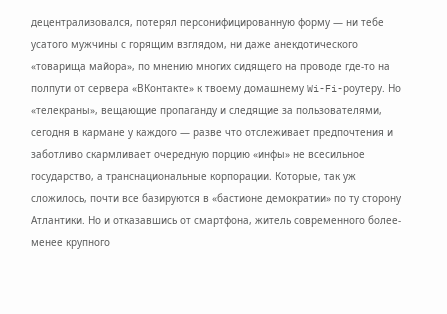децентрализовался, потерял персонифицированную форму — ни тебе усатого мужчины с горящим взглядом, ни даже анекдотического «товарища майора», по мнению многих сидящего на проводе где-то на полпути от сервера «ВКонтакте» к твоему домашнему Wi-Fi-роутеру. Но «телекраны», вещающие пропаганду и следящие за пользователями, сегодня в кармане у каждого — разве что отслеживает предпочтения и заботливо скармливает очередную порцию «инфы» не всесильное государство, а транснациональные корпорации. Которые, так уж сложилось, почти все базируются в «бастионе демократии» по ту сторону Атлантики. Но и отказавшись от смартфона, житель современного более-менее крупного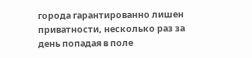города гарантированно лишен приватности, несколько раз за день попадая в поле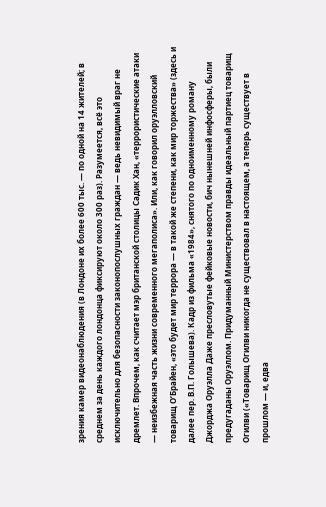зрения камер видеонаблюдения (в Лондоне их более 600 тыс. — по одной на 14 жителей; в среднем за день каждого лондонца фиксируют около 300 раз). Разумеется, всё это исключительно для безопасности законопослушных граждан — ведь невидимый враг не дремлет. Впрочем, как считает мэр британской столицы Садик Хан, «террористические атаки — неизбежная часть жизни современного мегаполиса». Или, как говорил оруэлловский товарищ О’Брайен, «это будет мир террора — в такой же степени, как мир торжества» (здесь и далее пер. В.П. Голышева). Кадр из фильма «1984», снятого по одноименному роману Джорджа Оруэлла Даже пресловутые фейковые новости, бич нынешней инфосферы, были предугаданы Оруэллом. Придуманный Министерством правды идеальный партиец товарищ Огилви («Товарищ Огилви никогда не существовал в настоящем, а теперь существует в прошлом — и, едва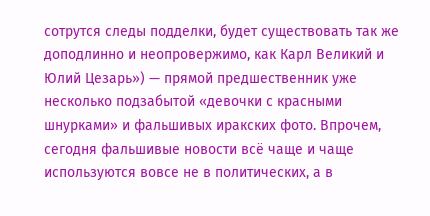сотрутся следы подделки, будет существовать так же доподлинно и неопровержимо, как Карл Великий и Юлий Цезарь») — прямой предшественник уже несколько подзабытой «девочки с красными шнурками» и фальшивых иракских фото. Впрочем, сегодня фальшивые новости всё чаще и чаще используются вовсе не в политических, а в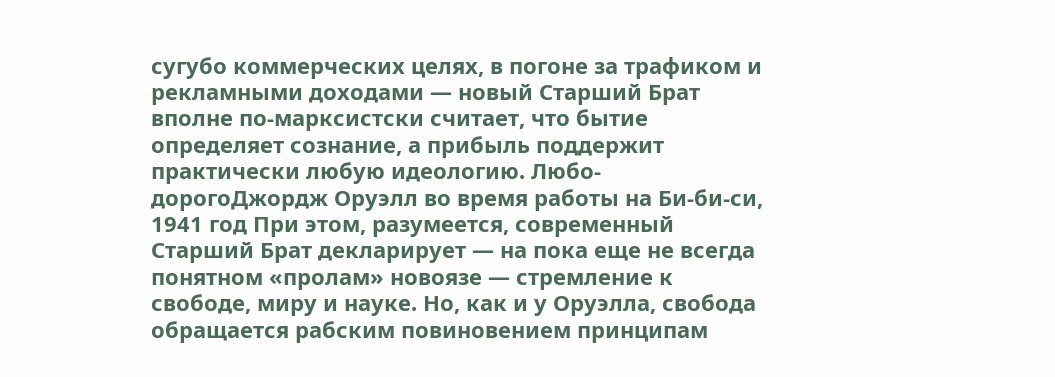сугубо коммерческих целях, в погоне за трафиком и рекламными доходами — новый Старший Брат вполне по-марксистски считает, что бытие определяет сознание, а прибыль поддержит практически любую идеологию. Любо-дорогоДжордж Оруэлл во время работы на Би-би-си, 1941 год При этом, разумеется, современный Старший Брат декларирует — на пока еще не всегда понятном «пролам» новоязе — стремление к свободе, миру и науке. Но, как и у Оруэлла, свобода обращается рабским повиновением принципам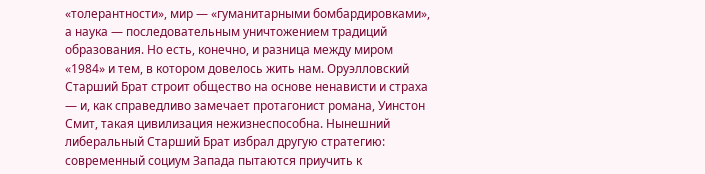«толерантности», мир — «гуманитарными бомбардировками», а наука — последовательным уничтожением традиций образования. Но есть, конечно, и разница между миром «1984» и тем, в котором довелось жить нам. Оруэлловский Старший Брат строит общество на основе ненависти и страха — и, как справедливо замечает протагонист романа, Уинстон Смит, такая цивилизация нежизнеспособна. Нынешний либеральный Старший Брат избрал другую стратегию: современный социум Запада пытаются приучить к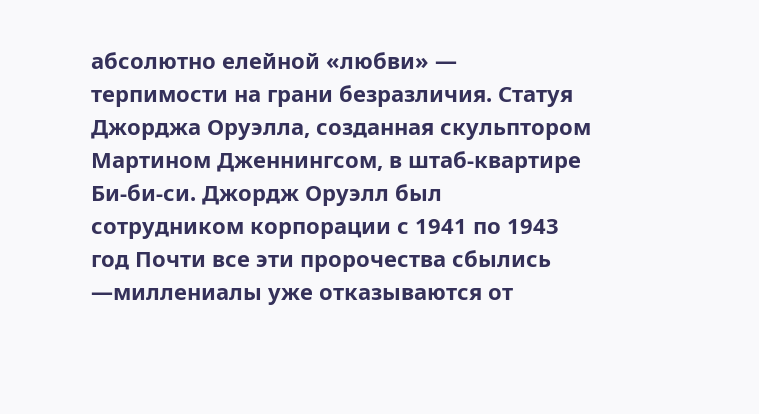абсолютно елейной «любви» — терпимости на грани безразличия. Статуя Джорджа Оруэлла, созданная скульптором Мартином Дженнингсом, в штаб-квартире Би-би-си. Джордж Оруэлл был сотрудником корпорации с 1941 по 1943 год Почти все эти пророчества сбылись —миллениалы уже отказываются от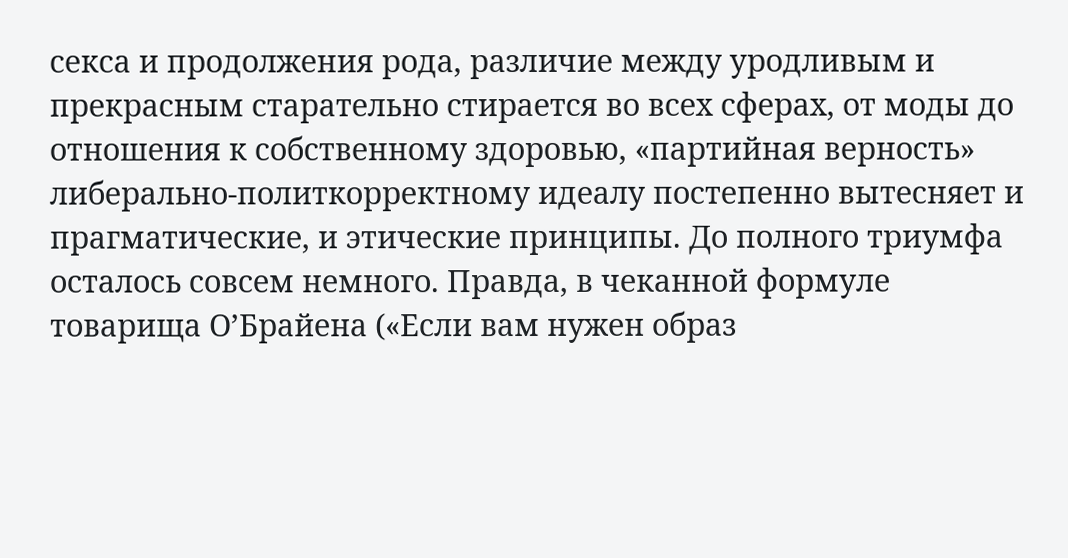секса и продолжения рода, различие между уродливым и прекрасным старательно стирается во всех сферах, от моды до отношения к собственному здоровью, «партийная верность» либерально-политкорректному идеалу постепенно вытесняет и прагматические, и этические принципы. До полного триумфа осталось совсем немного. Правда, в чеканной формуле товарища О’Брайена («Если вам нужен образ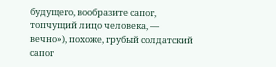будущего, вообразите сапог, топчущий лицо человека, — вечно»), похоже, грубый солдатский сапог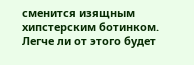сменится изящным хипстерским ботинком. Легче ли от этого будет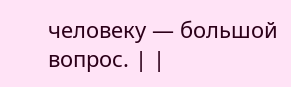человеку — большой вопрос. | |